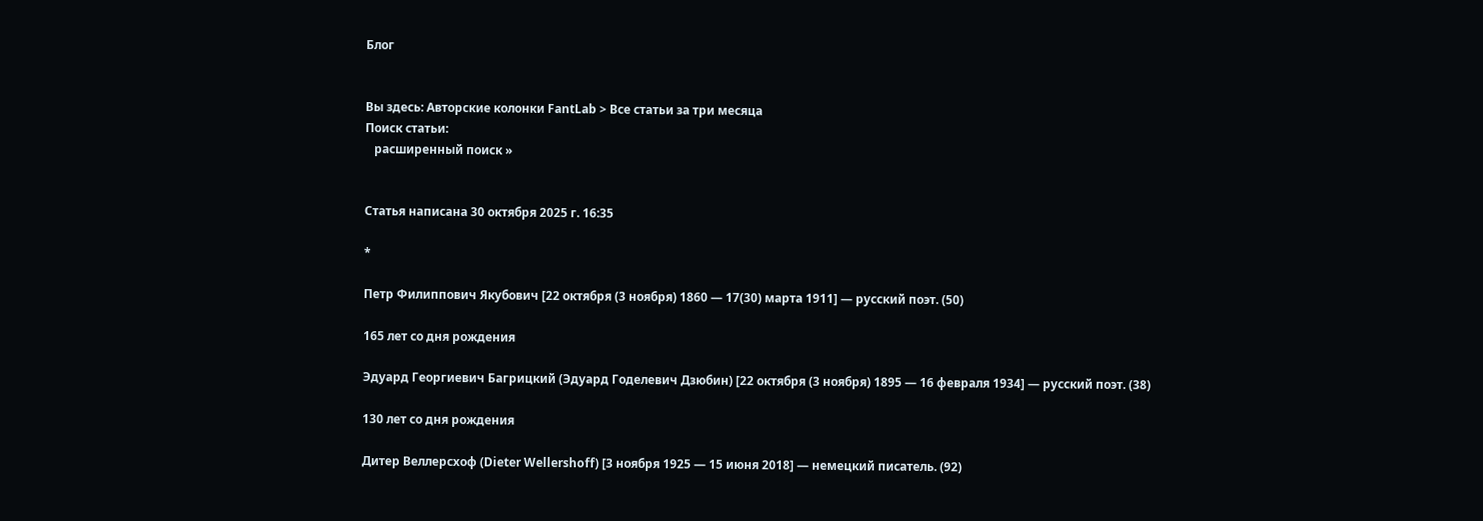Блог


Вы здесь: Авторские колонки FantLab > Все статьи за три месяца
Поиск статьи:
   расширенный поиск »


Статья написана 30 октября 2025 г. 16:35

*

Петр Филиппович Якубович [22 октября (3 ноября) 1860 — 17(30) марта 1911] — русский поэт. (50)

165 лет со дня рождения

Эдуард Георгиевич Багрицкий (Эдуард Годелевич Дзюбин) [22 октября (3 ноября) 1895 — 16 февраля 1934] — русский поэт. (38)

130 лет со дня рождения

Дитер Веллерсхоф (Dieter Wellershoff) [3 ноября 1925 — 15 июня 2018] — немецкий писатель. (92)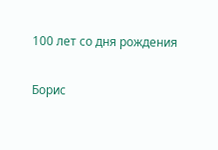100 лет со дня рождения

Борис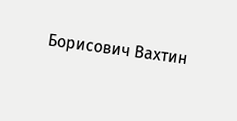Борисович Вахтин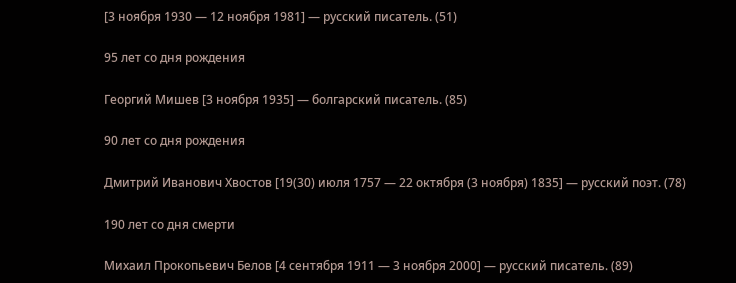[3 ноября 1930 — 12 ноября 1981] — русский писатель. (51)

95 лет со дня рождения

Георгий Мишев [3 ноября 1935] — болгарский писатель. (85)

90 лет со дня рождения

Дмитрий Иванович Хвостов [19(30) июля 1757 — 22 октября (3 ноября) 1835] — русский поэт. (78)

190 лет со дня смерти

Михаил Прокопьевич Белов [4 сентября 1911 — 3 ноября 2000] — русский писатель. (89)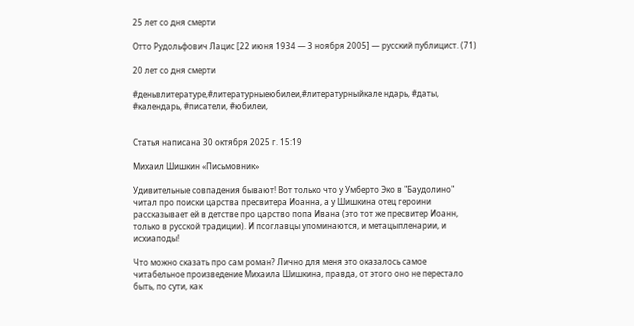25 лет со дня смерти

Отто Рудольфович Лацис [22 июня 1934 — 3 ноября 2005] — русский публицист. (71)

20 лет со дня смерти

#деньвлитературе,#литературныеюбилеи,#литературныйкале ндарь, #даты, #календарь, #писатели, #юбилеи,


Статья написана 30 октября 2025 г. 15:19

Михаил Шишкин «Письмовник»

Удивительные совпадения бывают! Вот только что у Умберто Эко в "Баудолино" читал про поиски царства пресвитера Иоанна, а у Шишкина отец героини рассказывает ей в детстве про царство попа Ивана (это тот же пресвитер Иоанн, только в русской традиции). И псоглавцы упоминаются, и метацыпленарии, и исхиаподы!

Что можно сказать про сам роман? Лично для меня это оказалось самое читабельное произведение Михаила Шишкина, правда, от этого оно не перестало быть, по сути, как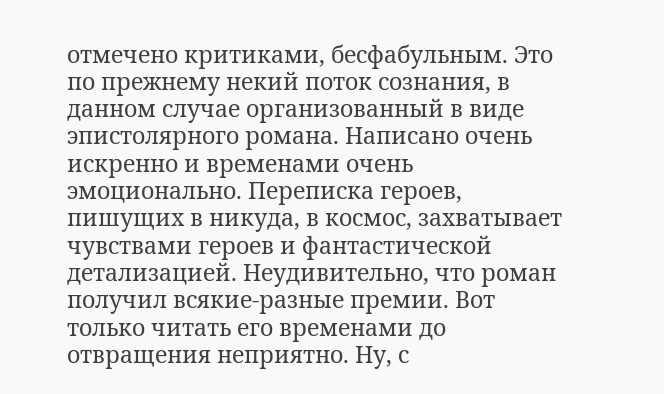отмечено критиками, бесфабульным. Это по прежнему некий поток сознания, в данном случае организованный в виде эпистолярного романа. Написано очень искренно и временами очень эмоционально. Переписка героев, пишущих в никуда, в космос, захватывает чувствами героев и фантастической детализацией. Неудивительно, что роман получил всякие-разные премии. Вот только читать его временами до отвращения неприятно. Ну, с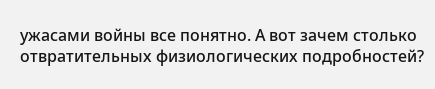ужасами войны все понятно. А вот зачем столько отвратительных физиологических подробностей?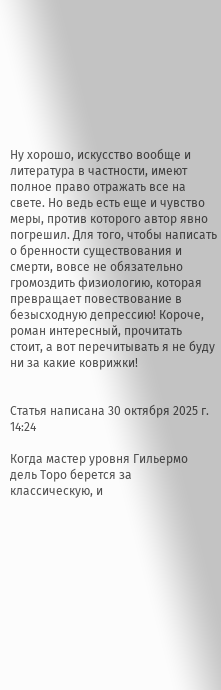Ну хорошо, искусство вообще и литература в частности, имеют полное право отражать все на свете. Но ведь есть еще и чувство меры, против которого автор явно погрешил. Для того, чтобы написать о бренности существования и смерти, вовсе не обязательно громоздить физиологию, которая превращает повествование в безысходную депрессию! Короче, роман интересный, прочитать стоит, а вот перечитывать я не буду ни за какие коврижки!


Статья написана 30 октября 2025 г. 14:24

Когда мастер уровня Гильермо дель Торо берется за классическую, и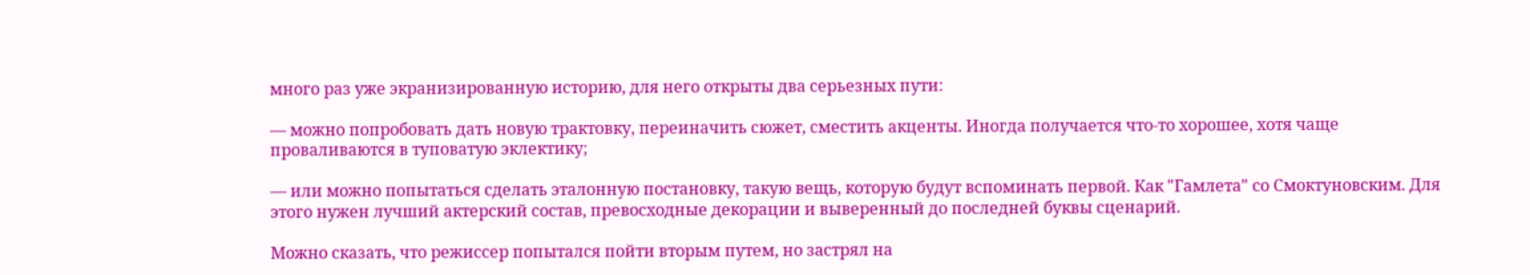много раз уже экранизированную историю, для него открыты два серьезных пути:

— можно попробовать дать новую трактовку, переиначить сюжет, сместить акценты. Иногда получается что-то хорошее, хотя чаще проваливаются в туповатую эклектику;

— или можно попытаться сделать эталонную постановку, такую вещь, которую будут вспоминать первой. Как "Гамлета" со Смоктуновским. Для этого нужен лучший актерский состав, превосходные декорации и выверенный до последней буквы сценарий.

Можно сказать, что режиссер попытался пойти вторым путем, но застрял на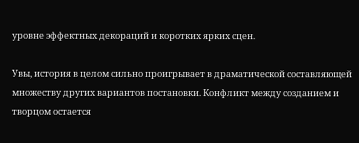уровне эффектных декораций и коротких ярких сцен.

Увы, история в целом сильно проигрывает в драматической составляющей множеству других вариантов постановки. Конфликт между созданием и творцом остается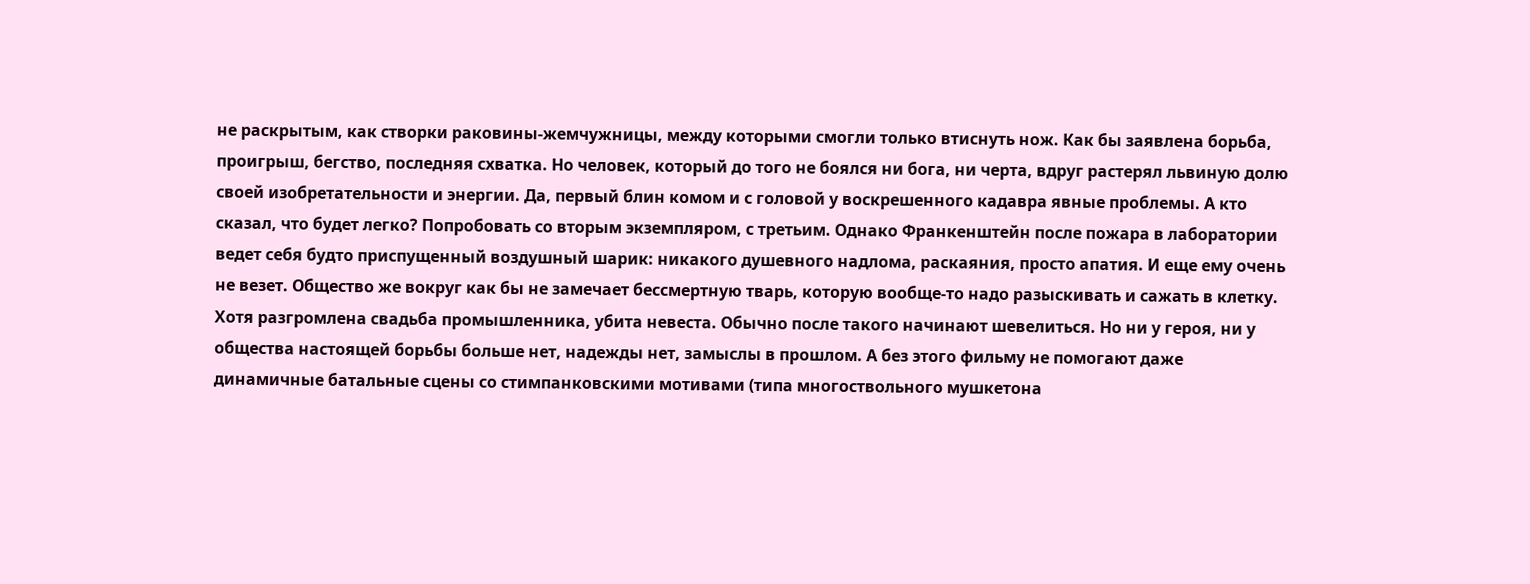не раскрытым, как створки раковины-жемчужницы, между которыми смогли только втиснуть нож. Как бы заявлена борьба, проигрыш, бегство, последняя схватка. Но человек, который до того не боялся ни бога, ни черта, вдруг растерял львиную долю своей изобретательности и энергии. Да, первый блин комом и с головой у воскрешенного кадавра явные проблемы. А кто сказал, что будет легко? Попробовать со вторым экземпляром, с третьим. Однако Франкенштейн после пожара в лаборатории ведет себя будто приспущенный воздушный шарик: никакого душевного надлома, раскаяния, просто апатия. И еще ему очень не везет. Общество же вокруг как бы не замечает бессмертную тварь, которую вообще-то надо разыскивать и сажать в клетку. Хотя разгромлена свадьба промышленника, убита невеста. Обычно после такого начинают шевелиться. Но ни у героя, ни у общества настоящей борьбы больше нет, надежды нет, замыслы в прошлом. А без этого фильму не помогают даже динамичные батальные сцены со стимпанковскими мотивами (типа многоствольного мушкетона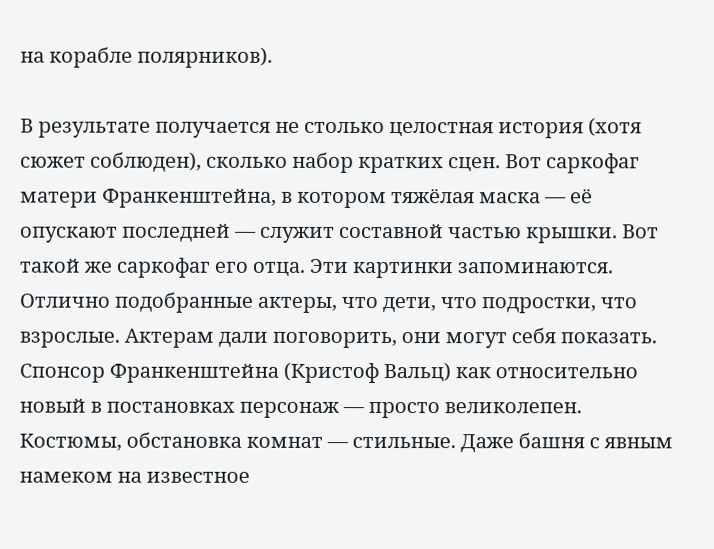на корабле полярников).

В результате получается не столько целостная история (хотя сюжет соблюден), сколько набор кратких сцен. Вот саркофаг матери Франкенштейна, в котором тяжёлая маска — её опускают последней — служит составной частью крышки. Вот такой же саркофаг его отца. Эти картинки запоминаются. Отлично подобранные актеры, что дети, что подростки, что взрослые. Актерам дали поговорить, они могут себя показать. Спонсор Франкенштейна (Кристоф Вальц) как относительно новый в постановках персонаж — просто великолепен. Костюмы, обстановка комнат — стильные. Даже башня с явным намеком на известное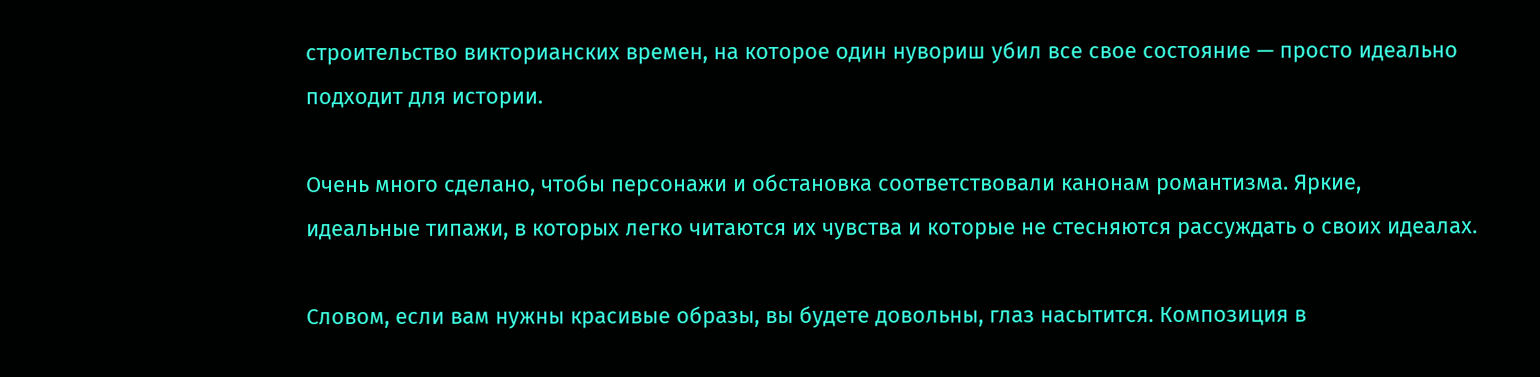строительство викторианских времен, на которое один нувориш убил все свое состояние — просто идеально подходит для истории.

Очень много сделано, чтобы персонажи и обстановка соответствовали канонам романтизма. Яркие, идеальные типажи, в которых легко читаются их чувства и которые не стесняются рассуждать о своих идеалах.

Словом, если вам нужны красивые образы, вы будете довольны, глаз насытится. Композиция в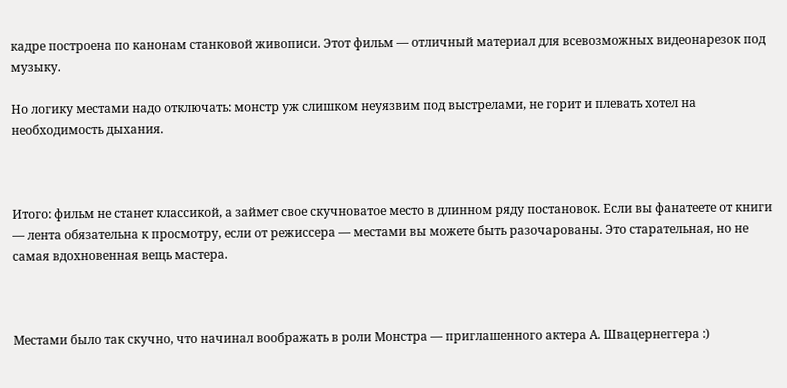кадре построена по канонам станковой живописи. Этот фильм — отличный материал для всевозможных видеонарезок под музыку.

Но логику местами надо отключать: монстр уж слишком неуязвим под выстрелами, не горит и плевать хотел на необходимость дыхания.



Итого: фильм не станет классикой, а займет свое скучноватое место в длинном ряду постановок. Если вы фанатеете от книги — лента обязательна к просмотру, если от режиссера — местами вы можете быть разочарованы. Это старательная, но не самая вдохновенная вещь мастера.



Местами было так скучно, что начинал воображать в роли Монстра — приглашенного актера А. Швацернеггера :)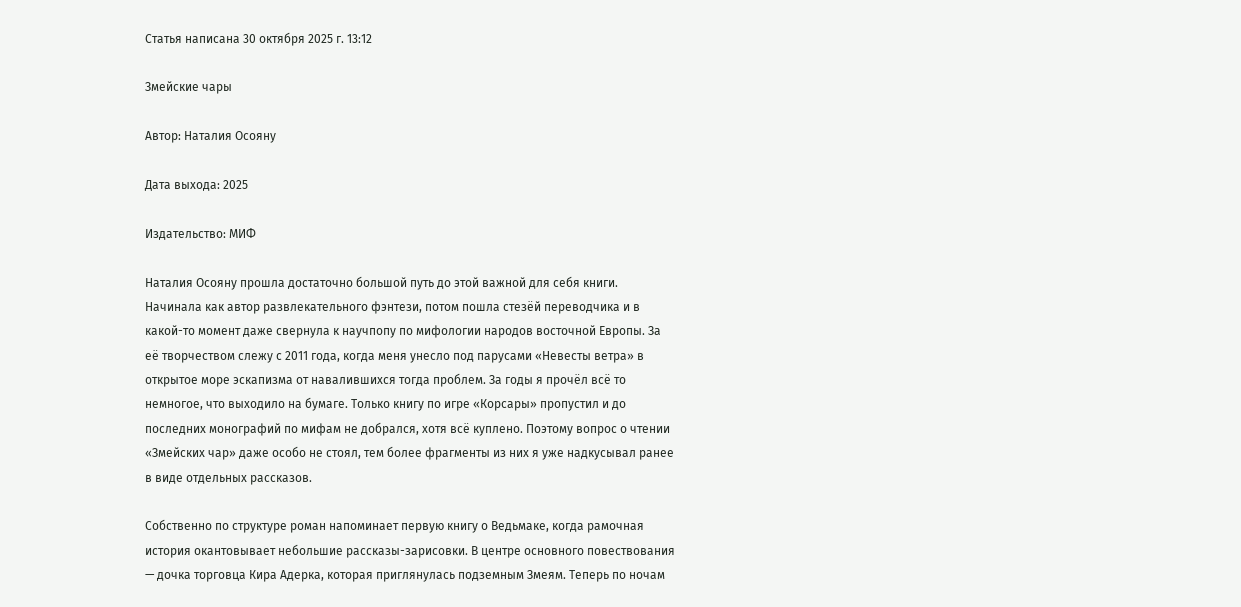Статья написана 30 октября 2025 г. 13:12

Змейские чары

Автор: Наталия Осояну

Дата выхода: 2025

Издательство: МИФ

Наталия Осояну прошла достаточно большой путь до этой важной для себя книги. Начинала как автор развлекательного фэнтези, потом пошла стезёй переводчика и в какой-то момент даже свернула к научпопу по мифологии народов восточной Европы. За её творчеством слежу с 2011 года, когда меня унесло под парусами «Невесты ветра» в открытое море эскапизма от навалившихся тогда проблем. За годы я прочёл всё то немногое, что выходило на бумаге. Только книгу по игре «Корсары» пропустил и до последних монографий по мифам не добрался, хотя всё куплено. Поэтому вопрос о чтении «Змейских чар» даже особо не стоял, тем более фрагменты из них я уже надкусывал ранее в виде отдельных рассказов.

Собственно по структуре роман напоминает первую книгу о Ведьмаке, когда рамочная история окантовывает небольшие рассказы-зарисовки. В центре основного повествования — дочка торговца Кира Адерка, которая приглянулась подземным Змеям. Теперь по ночам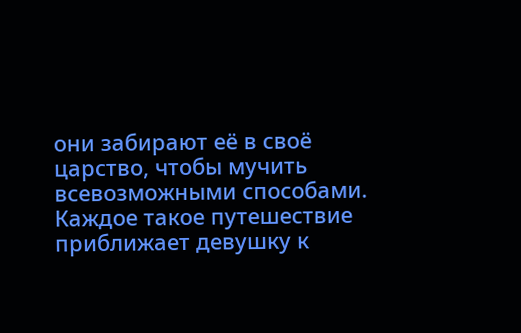они забирают её в своё царство, чтобы мучить всевозможными способами. Каждое такое путешествие приближает девушку к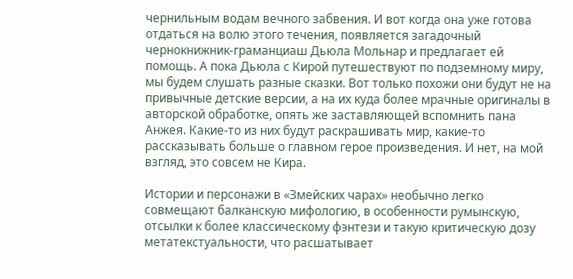чернильным водам вечного забвения. И вот когда она уже готова отдаться на волю этого течения, появляется загадочный чернокнижник-граманциаш Дьюла Мольнар и предлагает ей помощь. А пока Дьюла с Кирой путешествуют по подземному миру, мы будем слушать разные сказки. Вот только похожи они будут не на привычные детские версии, а на их куда более мрачные оригиналы в авторской обработке, опять же заставляющей вспомнить пана Анжея. Какие-то из них будут раскрашивать мир, какие-то рассказывать больше о главном герое произведения. И нет, на мой взгляд, это совсем не Кира.

Истории и персонажи в «Змейских чарах» необычно легко совмещают балканскую мифологию, в особенности румынскую, отсылки к более классическому фэнтези и такую критическую дозу метатекстуальности, что расшатывает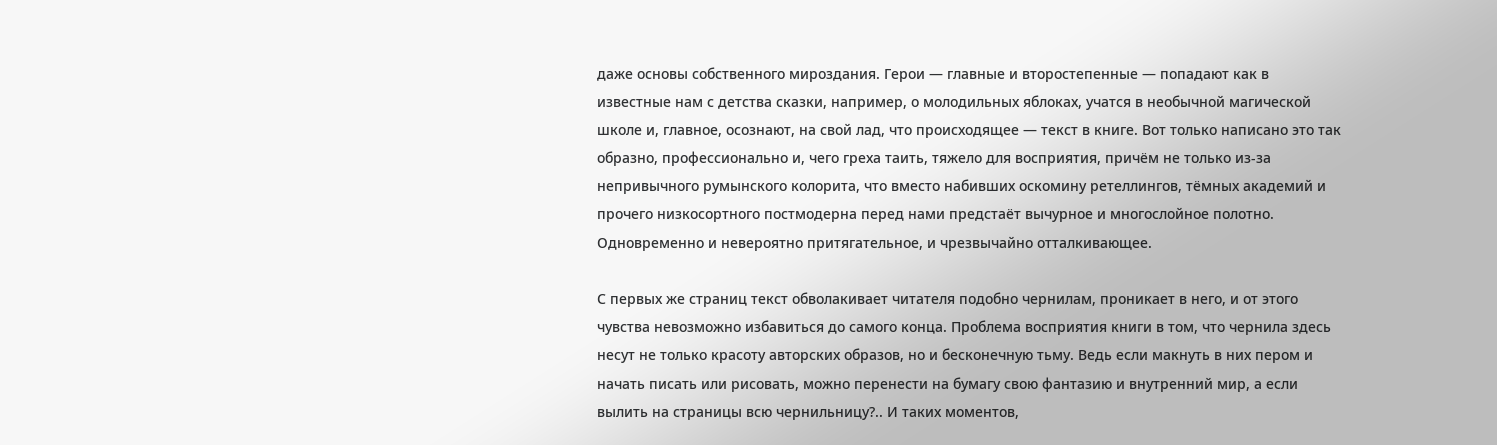даже основы собственного мироздания. Герои — главные и второстепенные — попадают как в известные нам с детства сказки, например, о молодильных яблоках, учатся в необычной магической школе и, главное, осознают, на свой лад, что происходящее — текст в книге. Вот только написано это так образно, профессионально и, чего греха таить, тяжело для восприятия, причём не только из-за непривычного румынского колорита, что вместо набивших оскомину ретеллингов, тёмных академий и прочего низкосортного постмодерна перед нами предстаёт вычурное и многослойное полотно. Одновременно и невероятно притягательное, и чрезвычайно отталкивающее.

С первых же страниц текст обволакивает читателя подобно чернилам, проникает в него, и от этого чувства невозможно избавиться до самого конца. Проблема восприятия книги в том, что чернила здесь несут не только красоту авторских образов, но и бесконечную тьму. Ведь если макнуть в них пером и начать писать или рисовать, можно перенести на бумагу свою фантазию и внутренний мир, а если вылить на страницы всю чернильницу?.. И таких моментов,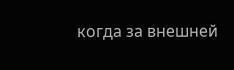когда за внешней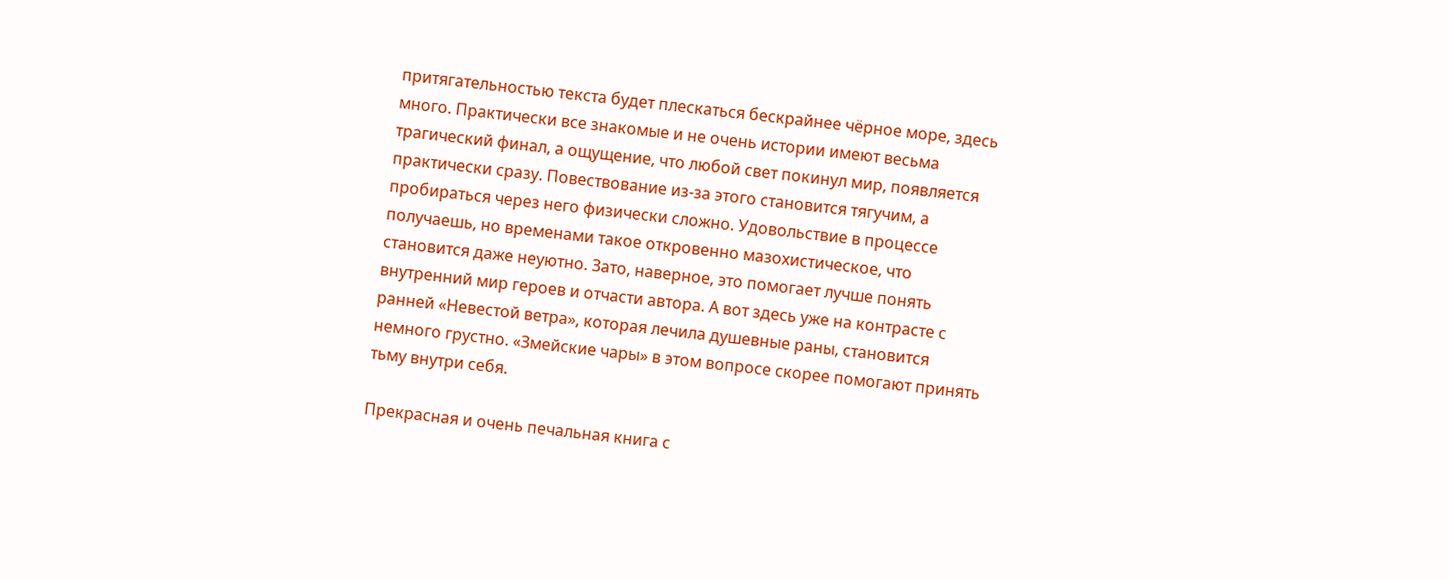притягательностью текста будет плескаться бескрайнее чёрное море, здесь много. Практически все знакомые и не очень истории имеют весьма трагический финал, а ощущение, что любой свет покинул мир, появляется практически сразу. Повествование из-за этого становится тягучим, а пробираться через него физически сложно. Удовольствие в процессе получаешь, но временами такое откровенно мазохистическое, что становится даже неуютно. Зато, наверное, это помогает лучше понять внутренний мир героев и отчасти автора. А вот здесь уже на контрасте с ранней «Невестой ветра», которая лечила душевные раны, становится немного грустно. «Змейские чары» в этом вопросе скорее помогают принять тьму внутри себя.

Прекрасная и очень печальная книга с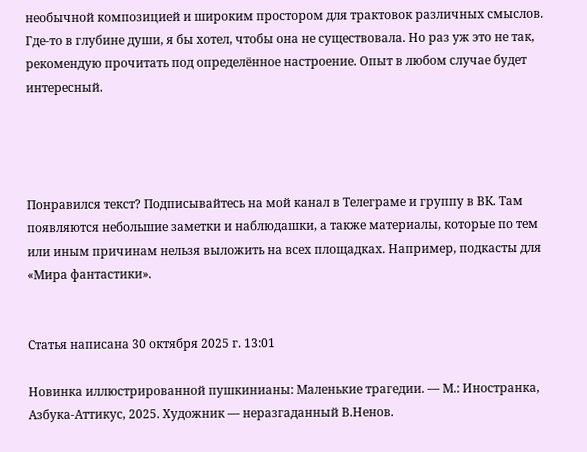необычной композицией и широким простором для трактовок различных смыслов. Где-то в глубине души, я бы хотел, чтобы она не существовала. Но раз уж это не так, рекомендую прочитать под определённое настроение. Опыт в любом случае будет интересный.




Понравился текст? Подписывайтесь на мой канал в Телеграме и группу в ВК. Там появляются небольшие заметки и наблюдашки, а также материалы, которые по тем или иным причинам нельзя выложить на всех площадках. Например, подкасты для «Мира фантастики».


Статья написана 30 октября 2025 г. 13:01

Новинка иллюстрированной пушкинианы: Маленькие трагедии. — М.: Иностранка, Азбука-Аттикус, 2025. Художник — неразгаданный В.Ненов.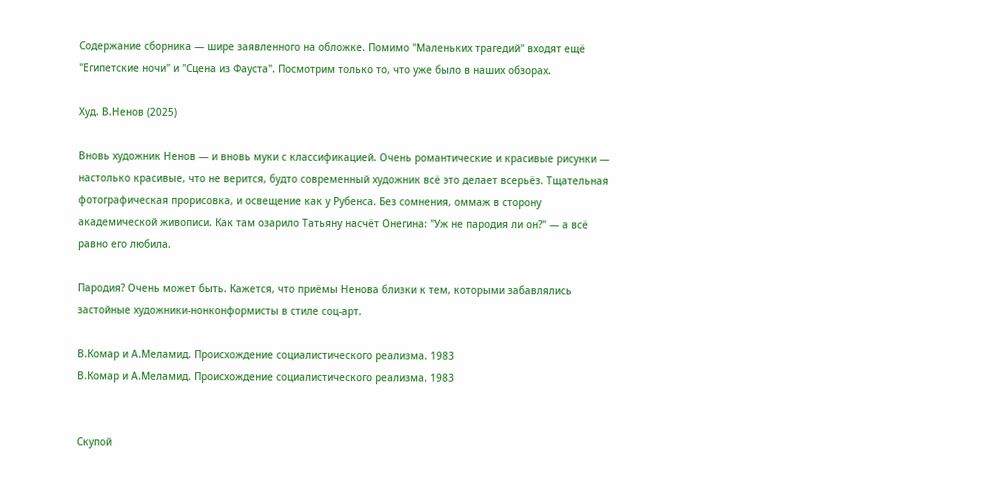Содержание сборника — шире заявленного на обложке. Помимо "Маленьких трагедий" входят ещё "Египетские ночи" и "Сцена из Фауста". Посмотрим только то, что уже было в наших обзорах.

Худ. В.Ненов (2025)

Вновь художник Ненов — и вновь муки с классификацией. Очень романтические и красивые рисунки — настолько красивые, что не верится, будто современный художник всё это делает всерьёз. Тщательная фотографическая прорисовка, и освещение как у Рубенса. Без сомнения, оммаж в сторону академической живописи. Как там озарило Татьяну насчёт Онегина: "Уж не пародия ли он?" — а всё равно его любила.

Пародия? Очень может быть. Кажется, что приёмы Ненова близки к тем, которыми забавлялись застойные художники-нонконформисты в стиле соц-арт.

В.Комар и А.Меламид. Происхождение социалистического реализма. 1983
В.Комар и А.Меламид. Происхождение социалистического реализма. 1983


Скупой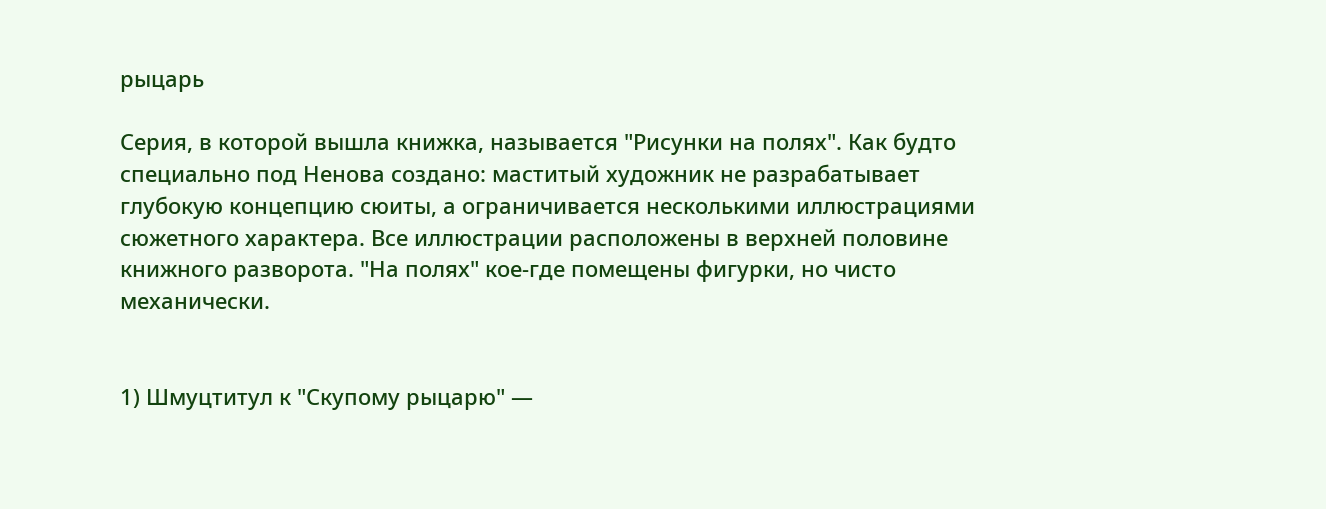рыцарь

Серия, в которой вышла книжка, называется "Рисунки на полях". Как будто специально под Ненова создано: маститый художник не разрабатывает глубокую концепцию сюиты, а ограничивается несколькими иллюстрациями сюжетного характера. Все иллюстрации расположены в верхней половине книжного разворота. "На полях" кое-где помещены фигурки, но чисто механически.


1) Шмуцтитул к "Скупому рыцарю" —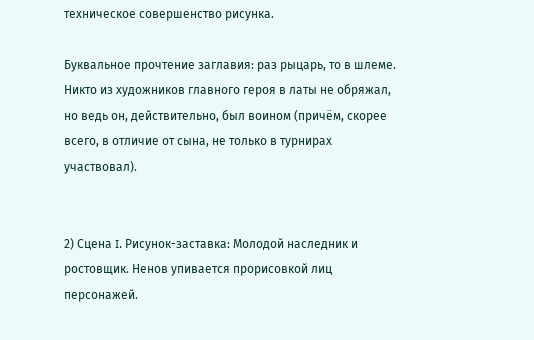техническое совершенство рисунка.

Буквальное прочтение заглавия: раз рыцарь, то в шлеме. Никто из художников главного героя в латы не обряжал, но ведь он, действительно, был воином (причём, скорее всего, в отличие от сына, не только в турнирах участвовал).


2) Сцена I. Рисунок-заставка: Молодой наследник и ростовщик. Ненов упивается прорисовкой лиц персонажей.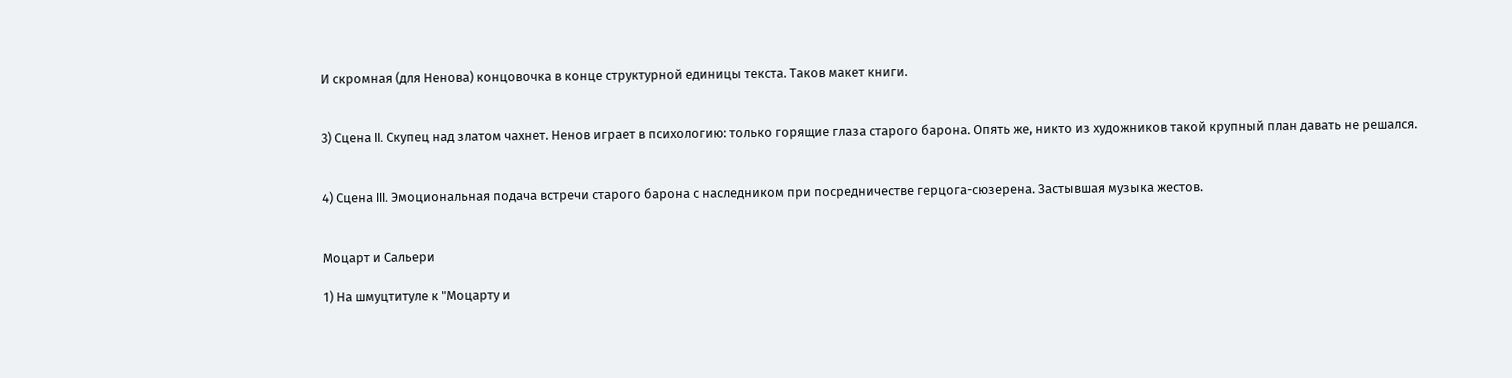И скромная (для Ненова) концовочка в конце структурной единицы текста. Таков макет книги.


3) Сцена II. Скупец над златом чахнет. Ненов играет в психологию: только горящие глаза старого барона. Опять же, никто из художников такой крупный план давать не решался.


4) Сцена III. Эмоциональная подача встречи старого барона с наследником при посредничестве герцога-сюзерена. Застывшая музыка жестов.


Моцарт и Сальери

1) На шмуцтитуле к "Моцарту и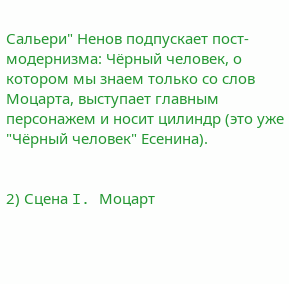Сальери" Ненов подпускает пост-модернизма: Чёрный человек, о котором мы знаем только со слов Моцарта, выступает главным персонажем и носит цилиндр (это уже "Чёрный человек" Есенина).


2) Сцена I. Моцарт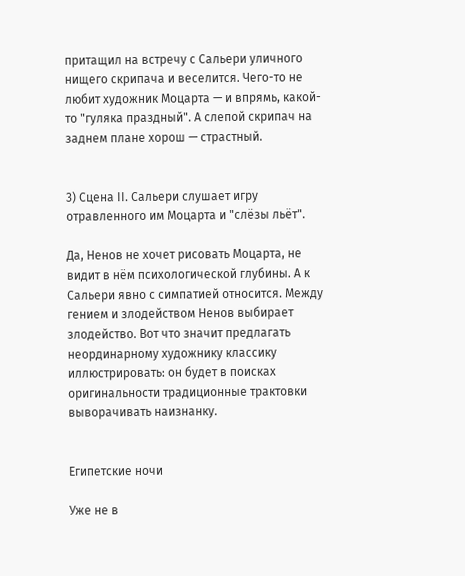притащил на встречу с Сальери уличного нищего скрипача и веселится. Чего-то не любит художник Моцарта — и впрямь, какой-то "гуляка праздный". А слепой скрипач на заднем плане хорош — страстный.


3) Сцена II. Сальери слушает игру отравленного им Моцарта и "слёзы льёт".

Да, Ненов не хочет рисовать Моцарта, не видит в нём психологической глубины. А к Сальери явно с симпатией относится. Между гением и злодейством Ненов выбирает злодейство. Вот что значит предлагать неординарному художнику классику иллюстрировать: он будет в поисках оригинальности традиционные трактовки выворачивать наизнанку.


Египетские ночи

Уже не в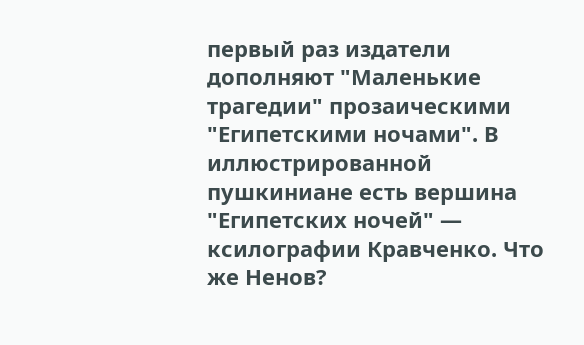первый раз издатели дополняют "Маленькие трагедии" прозаическими "Египетскими ночами". В иллюстрированной пушкиниане есть вершина "Египетских ночей" — ксилографии Кравченко. Что же Ненов?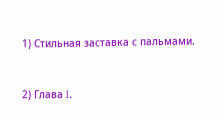1) Стильная заставка с пальмами.


2) Глава I.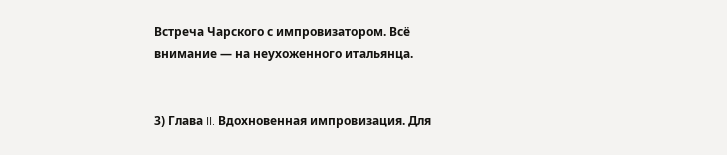Встреча Чарского с импровизатором. Всё внимание — на неухоженного итальянца.


3) Глава II. Вдохновенная импровизация. Для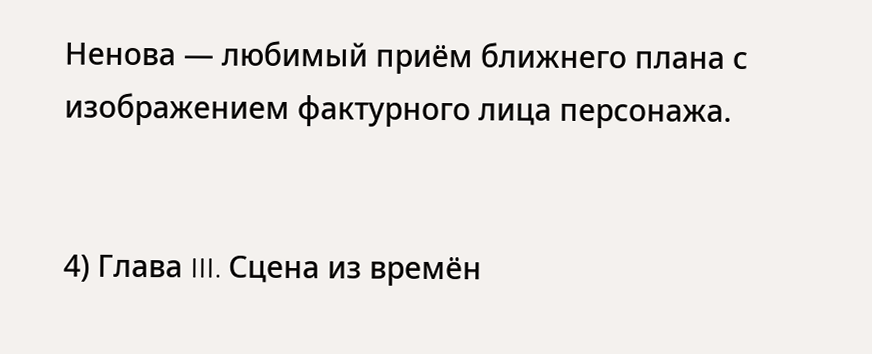Ненова — любимый приём ближнего плана с изображением фактурного лица персонажа.


4) Глава III. Сцена из времён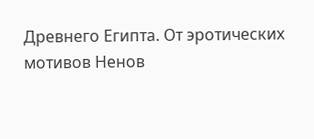Древнего Египта. От эротических мотивов Ненов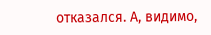отказался. А, видимо,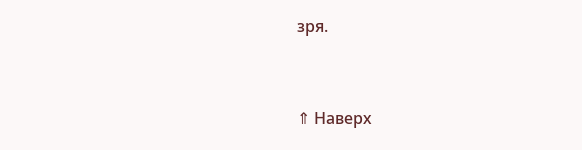зря.


⇑ Наверх